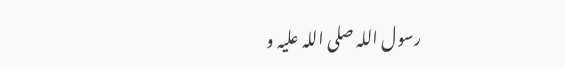رسول اللہ صلی اللہ علیہ و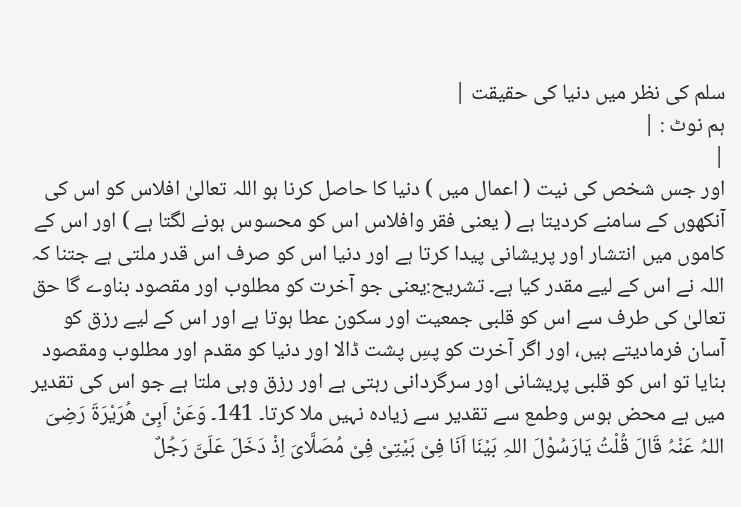سلم کی نظر میں دنیا کی حقیقت |
ہم نوٹ : |
|
اور جس شخص کی نیت ( اعمال میں ) دنیا کا حاصل کرنا ہو اللہ تعالیٰ افلاس کو اس کی آنکھوں کے سامنے کردیتا ہے ( یعنی فقر وافلاس اس کو محسوس ہونے لگتا ہے ) اور اس کے کاموں میں انتشار اور پریشانی پیدا کرتا ہے اور دنیا اس کو صرف اس قدر ملتی ہے جتنا کہ اللہ نے اس کے لیے مقدر کیا ہے۔ تشریح:یعنی جو آخرت کو مطلوب اور مقصود بناوے گا حق تعالیٰ کی طرف سے اس کو قلبی جمعیت اور سکون عطا ہوتا ہے اور اس کے لیے رزق کو آسان فرمادیتے ہیں، اور اگر آخرت کو پسِ پشت ڈالا اور دنیا کو مقدم اور مطلوب ومقصود بنایا تو اس کو قلبی پریشانی اور سرگردانی رہتی ہے اور رزق وہی ملتا ہے جو اس کی تقدیر میں ہے محض ہوس وطمع سے تقدیر سے زیادہ نہیں ملا کرتا۔ 141۔ وَعَنْ اَبِیْ ھُرَیْرَۃَ رَضِیَ اللہُ عَنْہُ قَالَ قُلْتُ یَارَسُوْلَ اللہِ بَیْنَا اَنَا فِیْ بَیْتِیْ فِیْ مُصَلَّایَ اِذْ دَخَلَ عَلَیَّ رَجُلٌ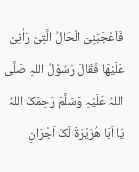فَاَعْجَبَنِیَ الْحَالُ الَّتِیْ رَاٰنِیْ عَلَیْھَا فَقَالَ رَسُوْلُ اللہِ صَلَّی اللہُ عَلَیْہِ وَسَلَّمَ رَحِمَکَ اللہُ یَا اَبَا ھُرَیْرَۃَ لَکَ اَجْرَانِ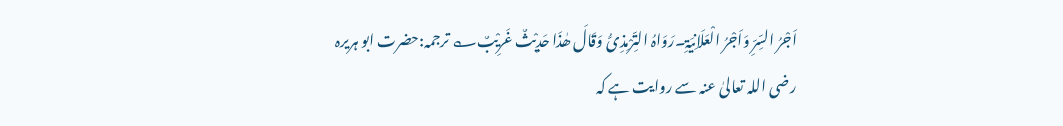اَجْرُ السِّرِّ وَاَجْرُ الْعَلَانِیَۃِ۔رَوَاہُ التِّرْمِذِیُّ وَقَالَ ھٰذَا حَدِیْثٌ غَرِیْبٌ؎ ترجمہ:حضرت ابو ہریرہ رضی اللہ تعالیٰ عنہ سے روایت ہے کہ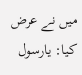میں نے عرض کیا: یارسول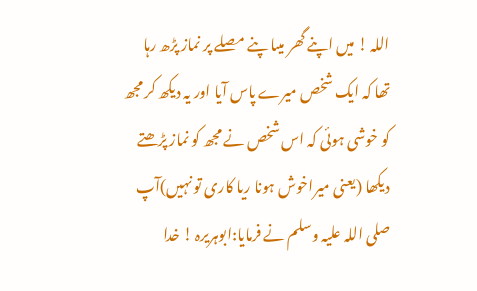اللہ ! میں اپنے گھر میںا پنے مصلے پر نماز پڑھ رہا تھا کہ ایک شخص میرے پاس آیا اور یہ دیکھ کر مجھ کو خوشی ہوئی کہ اس شخص نے مجھ کو نماز پڑھتے دیکھا (یعنی میراخوش ہونا ریا کاری تو نہیں)آپ صلی اللہ علیہ وسلم نے فرمایا:ابوہریرہ ! خدا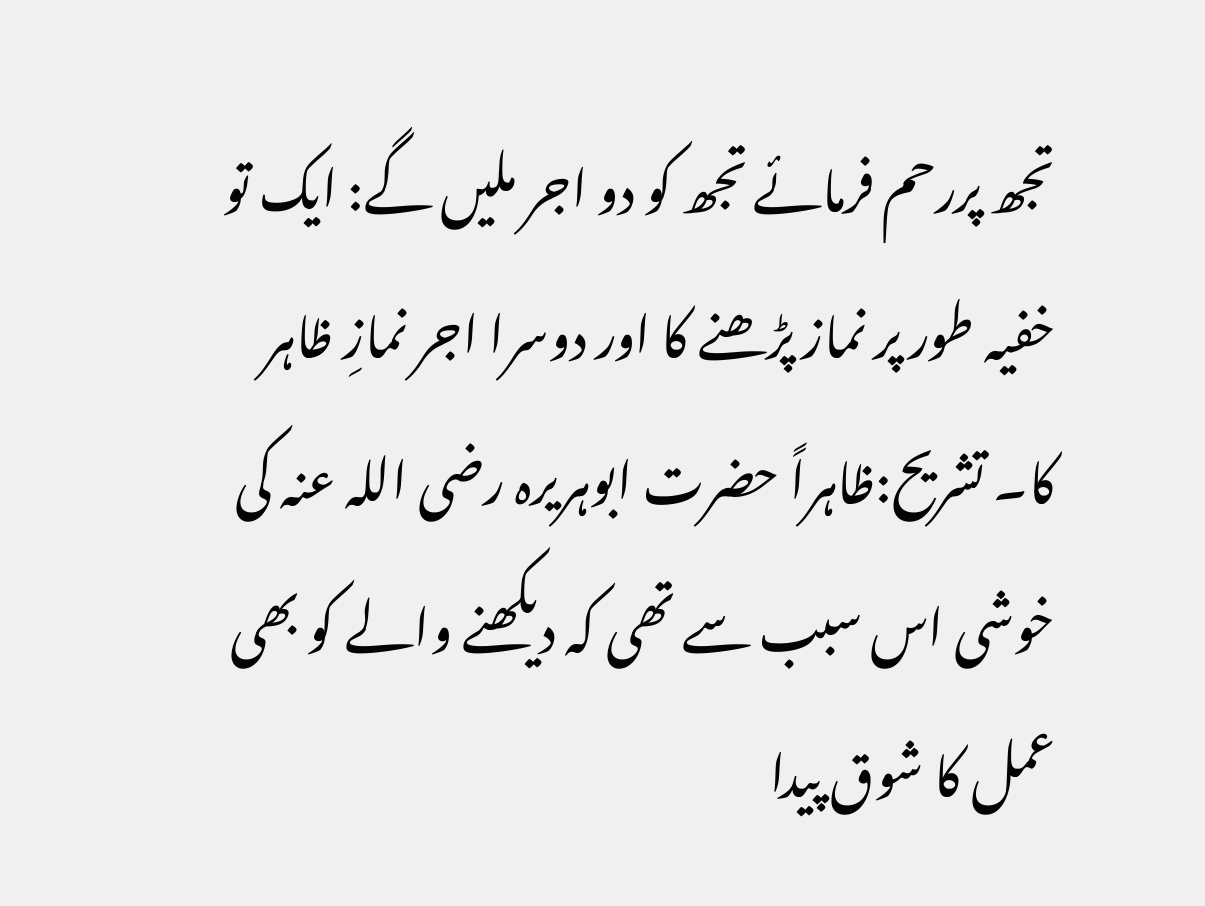تجھ پررحم فرمائے تجھ کو دو اجر ملیں گے: ایک تو خفیہ طور پر نماز پڑھنے کا اور دوسرا اجر نمازِ ظاہر کا۔ تشریح:ظاہراً حضرت ابوہریرہ رضی اللہ عنہ کی خوشی اس سبب سے تھی کہ دیکھنے والے کو بھی عمل کا شوق پیدا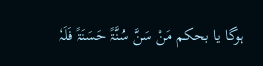ہوگا یا بحکم مَنْ سَنَّ سُنَّۃً حَسَنَۃً فَلَہٗ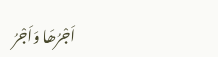اَجْرُھَا وَاَجْرُ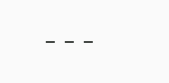---